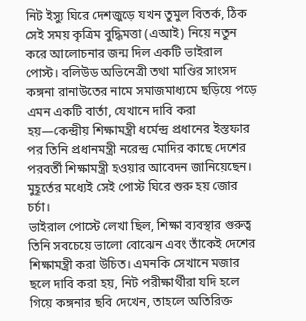নিট ইস্যু ঘিরে দেশজুড়ে যখন তুমুল বিতর্ক, ঠিক সেই সময় কৃত্রিম বুদ্ধিমত্তা (এআই) নিয়ে নতুন করে আলোচনার জন্ম দিল একটি ভাইরাল পোস্ট। বলিউড অভিনেত্রী তথা মাণ্ডির সাংসদ কঙ্গনা রানাউতের নামে সমাজমাধ্যমে ছড়িয়ে পড়ে এমন একটি বার্তা, যেখানে দাবি করা হয়—কেন্দ্রীয় শিক্ষামন্ত্রী ধর্মেন্দ্র প্রধানের ইস্তফার পর তিনি প্রধানমন্ত্রী নরেন্দ্র মোদির কাছে দেশের পরবর্তী শিক্ষামন্ত্রী হওয়ার আবেদন জানিয়েছেন। মুহূর্তের মধ্যেই সেই পোস্ট ঘিরে শুরু হয় জোর চর্চা।
ভাইরাল পোস্টে লেখা ছিল, শিক্ষা ব্যবস্থার গুরুত্ব তিনি সবচেয়ে ভালো বোঝেন এবং তাঁকেই দেশের শিক্ষামন্ত্রী করা উচিত। এমনকি সেখানে মজার ছলে দাবি করা হয়, নিট পরীক্ষার্থীরা যদি হলে গিয়ে কঙ্গনার ছবি দেখেন, তাহলে অতিরিক্ত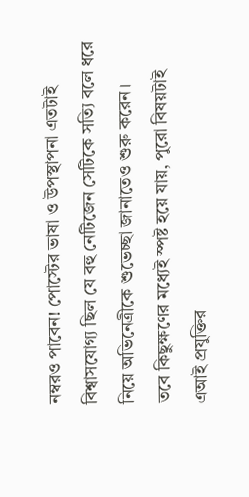নম্বরও পাবেন! পোস্টের ভাষা ও উপস্থাপনা এতটাই বিশ্বাসযোগ্য ছিল যে বহু নেটিজেন সেটিকে সত্যি বলে ধরে নিয়ে অভিনেত্রীকে শুভেচ্ছা জানাতেও শুরু করেন।
তবে কিছুক্ষণের মধ্যেই স্পষ্ট হয়ে যায়, পুরো বিষয়টাই এআই প্রযুক্তির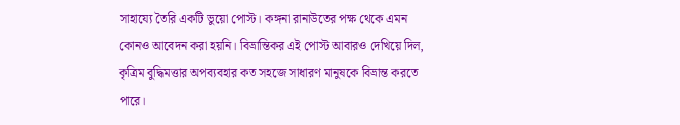সাহায্যে তৈরি একটি ভুয়ো পোস্ট। কঙ্গনা রানাউতের পক্ষ থেকে এমন কোনও আবেদন করা হয়নি। বিভ্রান্তিকর এই পোস্ট আবারও দেখিয়ে দিল, কৃত্রিম বুদ্ধিমত্তার অপব্যবহার কত সহজে সাধারণ মানুষকে বিভ্রান্ত করতে পারে।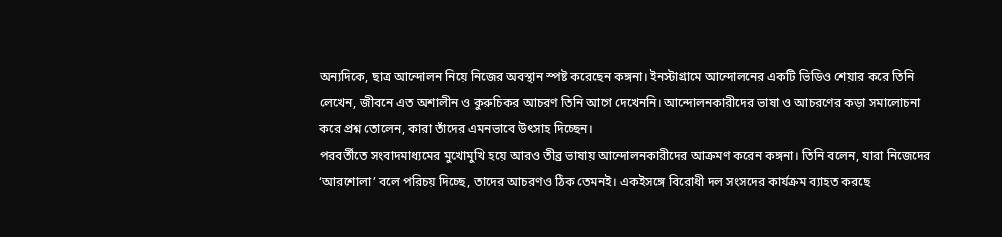অন্যদিকে, ছাত্র আন্দোলন নিয়ে নিজের অবস্থান স্পষ্ট করেছেন কঙ্গনা। ইনস্টাগ্রামে আন্দোলনের একটি ভিডিও শেয়ার করে তিনি লেখেন, জীবনে এত অশালীন ও কুরুচিকর আচরণ তিনি আগে দেখেননি। আন্দোলনকারীদের ভাষা ও আচরণের কড়া সমালোচনা করে প্রশ্ন তোলেন, কারা তাঁদের এমনভাবে উৎসাহ দিচ্ছেন।
পরবর্তীতে সংবাদমাধ্যমের মুখোমুখি হয়ে আরও তীব্র ভাষায় আন্দোলনকারীদের আক্রমণ করেন কঙ্গনা। তিনি বলেন, যারা নিজেদের ‘আরশোলা’ বলে পরিচয় দিচ্ছে, তাদের আচরণও ঠিক তেমনই। একইসঙ্গে বিরোধী দল সংসদের কার্যক্রম ব্যাহত করছে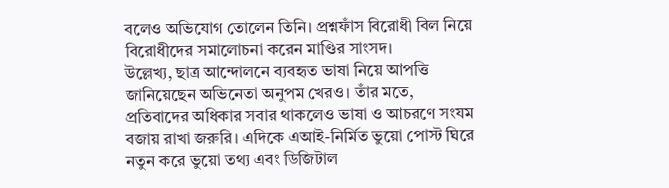বলেও অভিযোগ তোলেন তিনি। প্রশ্নফাঁস বিরোধী বিল নিয়ে বিরোধীদের সমালোচনা করেন মাণ্ডির সাংসদ।
উল্লেখ্য, ছাত্র আন্দোলনে ব্যবহৃত ভাষা নিয়ে আপত্তি জানিয়েছেন অভিনেতা অনুপম খেরও। তাঁর মতে, প্রতিবাদের অধিকার সবার থাকলেও ভাষা ও আচরণে সংযম বজায় রাখা জরুরি। এদিকে এআই-নির্মিত ভুয়ো পোস্ট ঘিরে নতুন করে ভুয়ো তথ্য এবং ডিজিটাল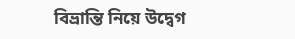বিভ্রান্তি নিয়ে উদ্বেগ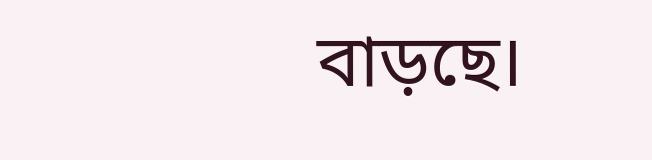বাড়ছে।